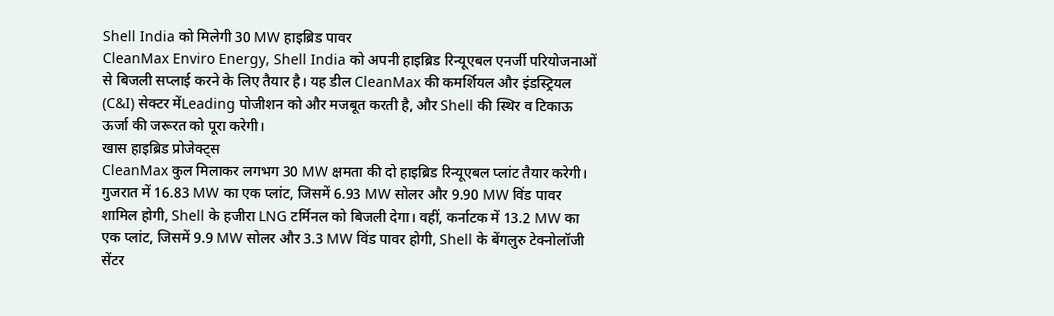Shell India को मिलेगी 30 MW हाइब्रिड पावर
CleanMax Enviro Energy, Shell India को अपनी हाइब्रिड रिन्यूएबल एनर्जी परियोजनाओं से बिजली सप्लाई करने के लिए तैयार है। यह डील CleanMax की कमर्शियल और इंडस्ट्रियल (C&I) सेक्टर मेंLeading पोजीशन को और मजबूत करती है, और Shell की स्थिर व टिकाऊ ऊर्जा की जरूरत को पूरा करेगी।
खास हाइब्रिड प्रोजेक्ट्स
CleanMax कुल मिलाकर लगभग 30 MW क्षमता की दो हाइब्रिड रिन्यूएबल प्लांट तैयार करेगी। गुजरात में 16.83 MW का एक प्लांट, जिसमें 6.93 MW सोलर और 9.90 MW विंड पावर शामिल होगी, Shell के हजीरा LNG टर्मिनल को बिजली देगा। वहीं, कर्नाटक में 13.2 MW का एक प्लांट, जिसमें 9.9 MW सोलर और 3.3 MW विंड पावर होगी, Shell के बेंगलुरु टेक्नोलॉजी सेंटर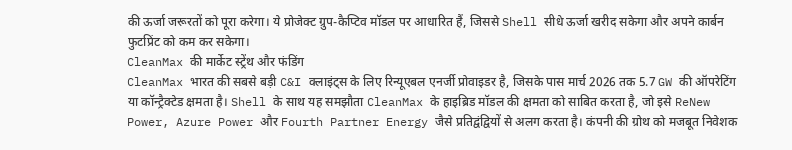की ऊर्जा जरूरतों को पूरा करेगा। ये प्रोजेक्ट ग्रुप-कैप्टिव मॉडल पर आधारित हैं, जिससे Shell सीधे ऊर्जा खरीद सकेगा और अपने कार्बन फुटप्रिंट को कम कर सकेगा।
CleanMax की मार्केट स्ट्रेंथ और फंडिंग
CleanMax भारत की सबसे बड़ी C&I क्लाइंट्स के लिए रिन्यूएबल एनर्जी प्रोवाइडर है, जिसके पास मार्च 2026 तक 5.7 GW की ऑपरेटिंग या कॉन्ट्रैक्टेड क्षमता है। Shell के साथ यह समझौता CleanMax के हाइब्रिड मॉडल की क्षमता को साबित करता है, जो इसे ReNew Power, Azure Power और Fourth Partner Energy जैसे प्रतिद्वंद्वियों से अलग करता है। कंपनी की ग्रोथ को मजबूत निवेशक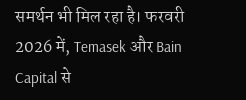समर्थन भी मिल रहा है। फरवरी 2026 में, Temasek और Bain Capital से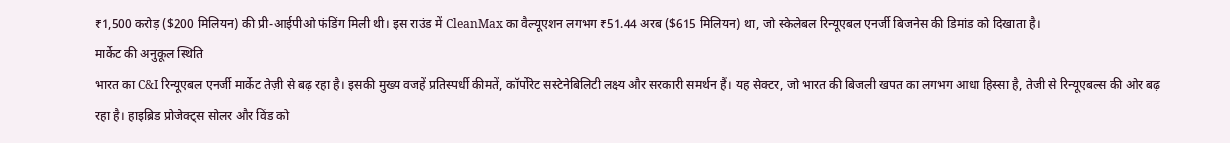₹1,500 करोड़ ($200 मिलियन) की प्री-आईपीओ फंडिंग मिली थी। इस राउंड में CleanMax का वैल्यूएशन लगभग ₹51.44 अरब ($615 मिलियन) था, जो स्केलेबल रिन्यूएबल एनर्जी बिजनेस की डिमांड को दिखाता है।
मार्केट की अनुकूल स्थिति
भारत का C&I रिन्यूएबल एनर्जी मार्केट तेज़ी से बढ़ रहा है। इसकी मुख्य वजहें प्रतिस्पर्धी कीमतें, कॉर्पोरेट सस्टेनेबिलिटी लक्ष्य और सरकारी समर्थन हैं। यह सेक्टर, जो भारत की बिजली खपत का लगभग आधा हिस्सा है, तेजी से रिन्यूएबल्स की ओर बढ़ रहा है। हाइब्रिड प्रोजेक्ट्स सोलर और विंड को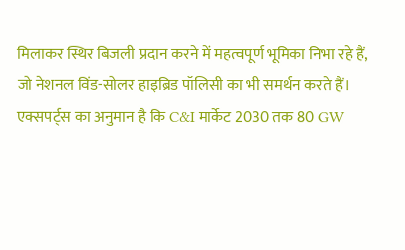मिलाकर स्थिर बिजली प्रदान करने में महत्वपूर्ण भूमिका निभा रहे हैं, जो नेशनल विंड-सोलर हाइब्रिड पॉलिसी का भी समर्थन करते हैं। एक्सपर्ट्स का अनुमान है कि C&I मार्केट 2030 तक 80 GW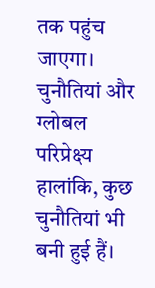तक पहुंच जाएगा।
चुनौतियां और ग्लोबल परिप्रेक्ष्य
हालांकि, कुछ चुनौतियां भी बनी हुई हैं।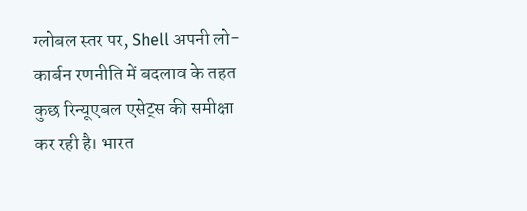ग्लोबल स्तर पर, Shell अपनी लो-कार्बन रणनीति में बदलाव के तहत कुछ रिन्यूएबल एसेट्स की समीक्षा कर रही है। भारत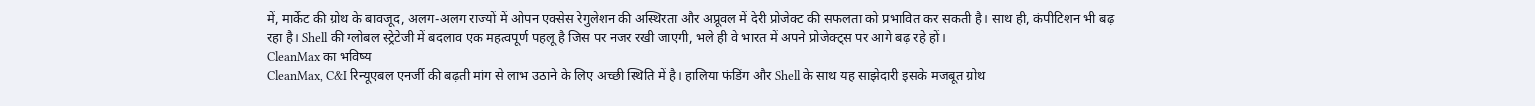में, मार्केट की ग्रोथ के बावजूद, अलग-अलग राज्यों में ओपन एक्सेस रेगुलेशन की अस्थिरता और अप्रूवल में देरी प्रोजेक्ट की सफलता को प्रभावित कर सकती है। साथ ही, कंपीटिशन भी बढ़ रहा है। Shell की ग्लोबल स्ट्रेटेजी में बदलाव एक महत्वपूर्ण पहलू है जिस पर नजर रखी जाएगी, भले ही वे भारत में अपने प्रोजेक्ट्स पर आगे बढ़ रहे हों।
CleanMax का भविष्य
CleanMax, C&I रिन्यूएबल एनर्जी की बढ़ती मांग से लाभ उठाने के लिए अच्छी स्थिति में है। हालिया फंडिंग और Shell के साथ यह साझेदारी इसके मजबूत ग्रोथ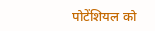पोटेंशियल को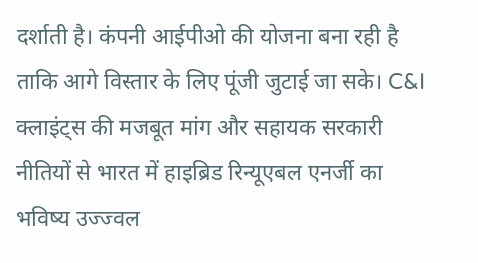दर्शाती है। कंपनी आईपीओ की योजना बना रही है ताकि आगे विस्तार के लिए पूंजी जुटाई जा सके। C&I क्लाइंट्स की मजबूत मांग और सहायक सरकारी नीतियों से भारत में हाइब्रिड रिन्यूएबल एनर्जी का भविष्य उज्ज्वल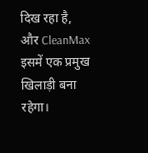दिख रहा है, और CleanMax इसमें एक प्रमुख खिलाड़ी बना रहेगा।